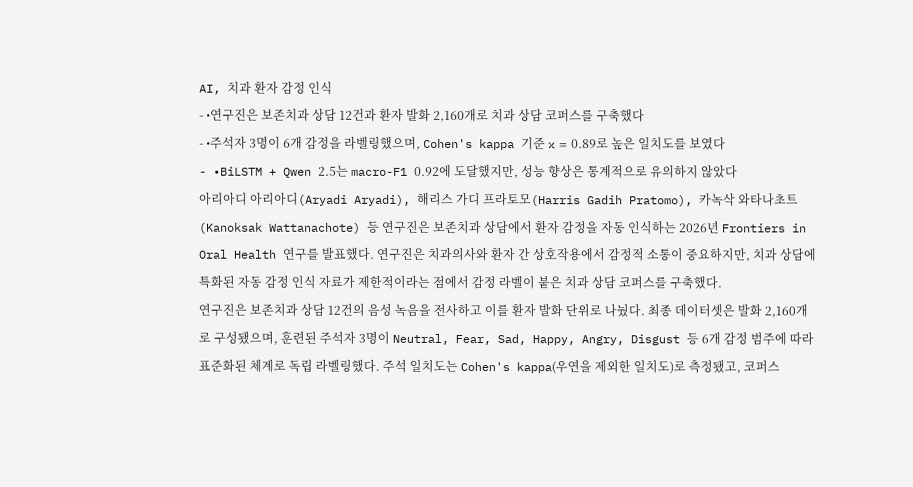AI, 치과 환자 감정 인식
- •연구진은 보존치과 상담 12건과 환자 발화 2,160개로 치과 상담 코퍼스를 구축했다
- •주석자 3명이 6개 감정을 라벨링했으며, Cohen's kappa 기준 κ = 0.89로 높은 일치도를 보였다
- •BiLSTM + Qwen 2.5는 macro-F1 0.92에 도달했지만, 성능 향상은 통계적으로 유의하지 않았다
아리아디 아리아디(Aryadi Aryadi), 해리스 가디 프라토모(Harris Gadih Pratomo), 카녹삭 와타나초트(Kanoksak Wattanachote) 등 연구진은 보존치과 상담에서 환자 감정을 자동 인식하는 2026년 Frontiers in Oral Health 연구를 발표했다. 연구진은 치과의사와 환자 간 상호작용에서 감정적 소통이 중요하지만, 치과 상담에 특화된 자동 감정 인식 자료가 제한적이라는 점에서 감정 라벨이 붙은 치과 상담 코퍼스를 구축했다.
연구진은 보존치과 상담 12건의 음성 녹음을 전사하고 이를 환자 발화 단위로 나눴다. 최종 데이터셋은 발화 2,160개로 구성됐으며, 훈련된 주석자 3명이 Neutral, Fear, Sad, Happy, Angry, Disgust 등 6개 감정 범주에 따라 표준화된 체계로 독립 라벨링했다. 주석 일치도는 Cohen's kappa(우연을 제외한 일치도)로 측정됐고, 코퍼스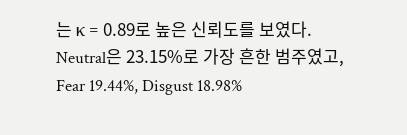는 κ = 0.89로 높은 신뢰도를 보였다.
Neutral은 23.15%로 가장 흔한 범주였고, Fear 19.44%, Disgust 18.98%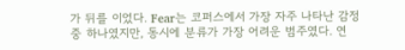가 뒤를 이었다. Fear는 코퍼스에서 가장 자주 나타난 감정 중 하나였지만, 동시에 분류가 가장 어려운 범주였다. 연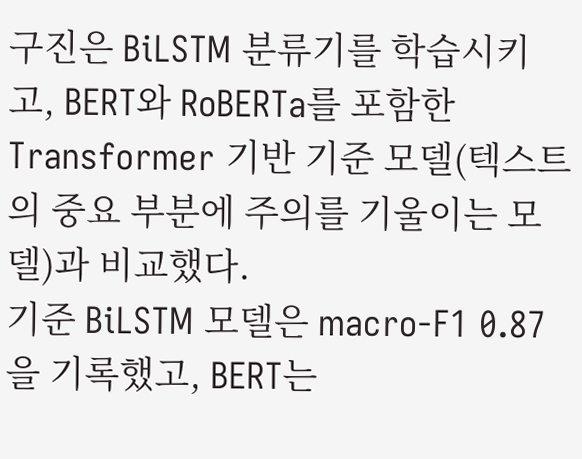구진은 BiLSTM 분류기를 학습시키고, BERT와 RoBERTa를 포함한 Transformer 기반 기준 모델(텍스트의 중요 부분에 주의를 기울이는 모델)과 비교했다.
기준 BiLSTM 모델은 macro-F1 0.87을 기록했고, BERT는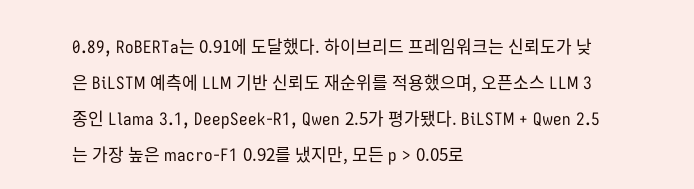0.89, RoBERTa는 0.91에 도달했다. 하이브리드 프레임워크는 신뢰도가 낮은 BiLSTM 예측에 LLM 기반 신뢰도 재순위를 적용했으며, 오픈소스 LLM 3종인 Llama 3.1, DeepSeek-R1, Qwen 2.5가 평가됐다. BiLSTM + Qwen 2.5는 가장 높은 macro-F1 0.92를 냈지만, 모든 p > 0.05로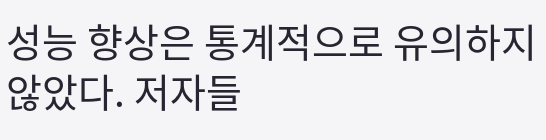성능 향상은 통계적으로 유의하지 않았다. 저자들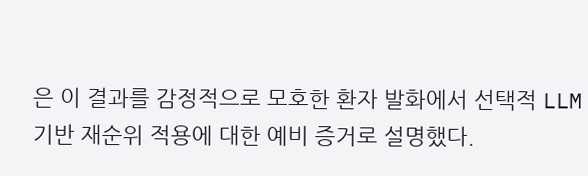은 이 결과를 감정적으로 모호한 환자 발화에서 선택적 LLM 기반 재순위 적용에 대한 예비 증거로 설명했다.